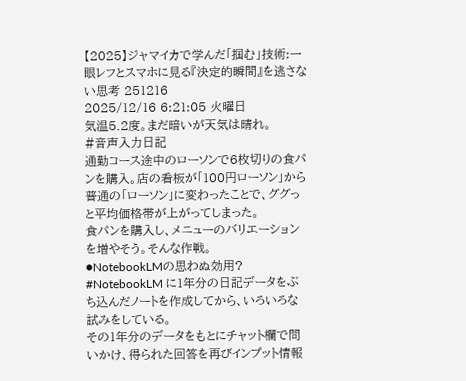【2025】ジャマイカで学んだ「掴む」技術:一眼レフとスマホに見る『決定的瞬間』を逃さない思考 251216
2025/12/16 6:21:05 火曜日
気温5.2度。まだ暗いが天気は晴れ。
#音声入力日記
通勤コース途中のローソンで6枚切りの食パンを購入。店の看板が「100円ローソン」から普通の「ローソン」に変わったことで、ググっと平均価格帯が上がってしまった。
食パンを購入し、メニューのバリエーションを増やそう。そんな作戦。
●NotebookLMの思わぬ効用?
#NotebookLM に1年分の日記データをぶち込んだノートを作成してから、いろいろな試みをしている。
その1年分のデータをもとにチャット欄で問いかけ、得られた回答を再びインプット情報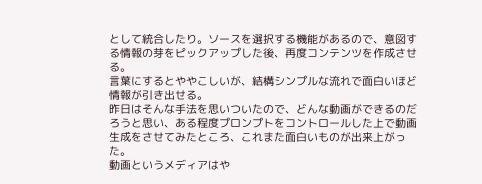として統合したり。ソースを選択する機能があるので、意図する情報の芽をピックアップした後、再度コンテンツを作成させる。
言葉にするとややこしいが、結構シンプルな流れで面白いほど情報が引き出せる。
昨日はそんな手法を思いついたので、どんな動画ができるのだろうと思い、ある程度プロンプトをコントロールした上で動画生成をさせてみたところ、これまた面白いものが出来上がった。
動画というメディアはや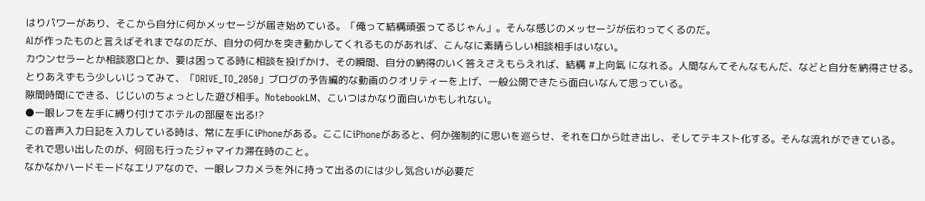はりパワーがあり、そこから自分に何かメッセージが届き始めている。「俺って結構頑張ってるじゃん」。そんな感じのメッセージが伝わってくるのだ。
AIが作ったものと言えばそれまでなのだが、自分の何かを突き動かしてくれるものがあれば、こんなに素晴らしい相談相手はいない。
カウンセラーとか相談窓口とか、要は困ってる時に相談を投げかけ、その瞬間、自分の納得のいく答えさえもらえれば、結構 #上向氣 になれる。人間なんてそんなもんだ、などと自分を納得させる。
とりあえずもう少しいじってみて、「DRIVE_TO_2050」ブログの予告編的な動画のクオリティーを上げ、一般公開できたら面白いなんて思っている。
隙間時間にできる、じじいのちょっとした遊び相手。NotebookLM、こいつはかなり面白いかもしれない。
●一眼レフを左手に縛り付けてホテルの部屋を出る!?
この音声入力日記を入力している時は、常に左手にiPhoneがある。ここにiPhoneがあると、何か強制的に思いを巡らせ、それを口から吐き出し、そしてテキスト化する。そんな流れができている。
それで思い出したのが、何回も行ったジャマイカ滞在時のこと。
なかなかハードモードなエリアなので、一眼レフカメラを外に持って出るのには少し気合いが必要だ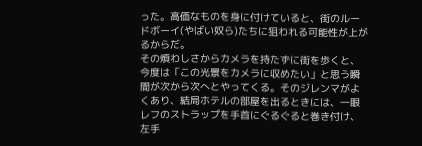った。高価なものを身に付けていると、街のルードボーイ(やばい奴ら)たちに狙われる可能性が上がるからだ。
その煩わしさからカメラを持たずに街を歩くと、今度は「この光景をカメラに収めたい」と思う瞬間が次から次へとやってくる。そのジレンマがよくあり、結局ホテルの部屋を出るときには、一眼レフのストラップを手首にぐるぐると巻き付け、左手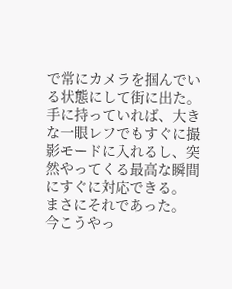で常にカメラを掴んでいる状態にして街に出た。
手に持っていれば、大きな一眼レフでもすぐに撮影モードに入れるし、突然やってくる最高な瞬間にすぐに対応できる。
まさにそれであった。
今こうやっ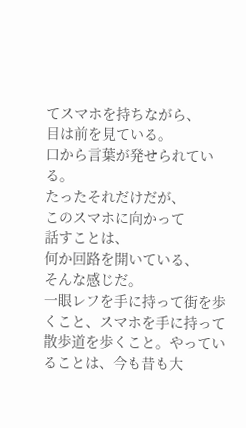てスマホを持ちながら、
目は前を見ている。
口から言葉が発せられている。
たったそれだけだが、
このスマホに向かって
話すことは、
何か回路を開いている、
そんな感じだ。
一眼レフを手に持って街を歩くこと、スマホを手に持って散歩道を歩くこと。やっていることは、今も昔も大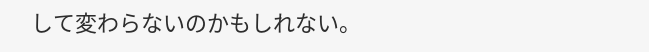して変わらないのかもしれない。